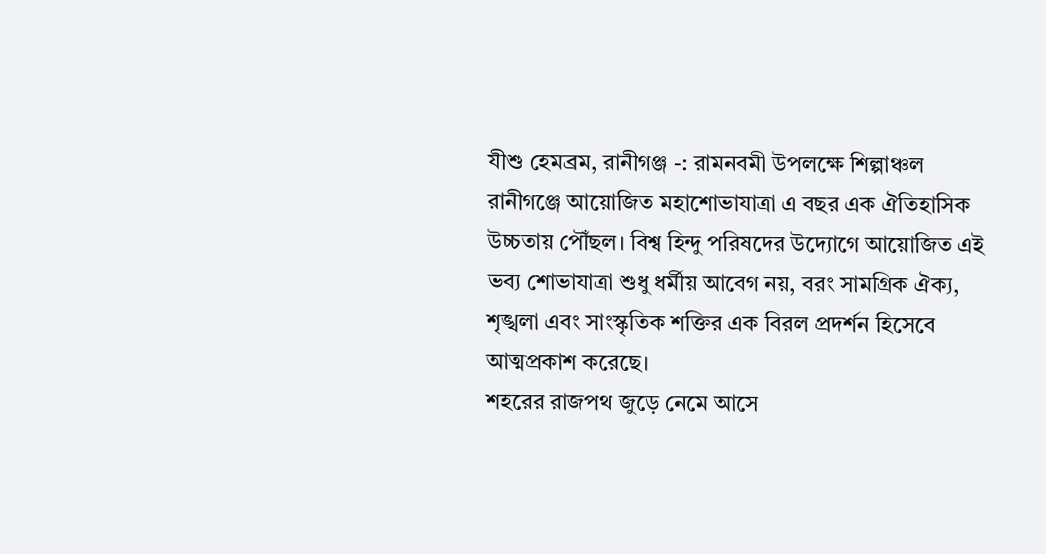যীশু হেমব্রম, রানীগঞ্জ -: রামনবমী উপলক্ষে শিল্পাঞ্চল রানীগঞ্জে আয়োজিত মহাশোভাযাত্রা এ বছর এক ঐতিহাসিক উচ্চতায় পৌঁছল। বিশ্ব হিন্দু পরিষদের উদ্যোগে আয়োজিত এই ভব্য শোভাযাত্রা শুধু ধর্মীয় আবেগ নয়, বরং সামগ্রিক ঐক্য, শৃঙ্খলা এবং সাংস্কৃতিক শক্তির এক বিরল প্রদর্শন হিসেবে আত্মপ্রকাশ করেছে।
শহরের রাজপথ জুড়ে নেমে আসে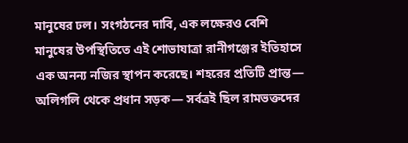মানুষের ঢল। সংগঠনের দাবি, এক লক্ষেরও বেশি মানুষের উপস্থিতিতে এই শোভাযাত্রা রানীগঞ্জের ইতিহাসে এক অনন্য নজির স্থাপন করেছে। শহরের প্রতিটি প্রান্ত— অলিগলি থেকে প্রধান সড়ক— সর্বত্রই ছিল রামভক্তদের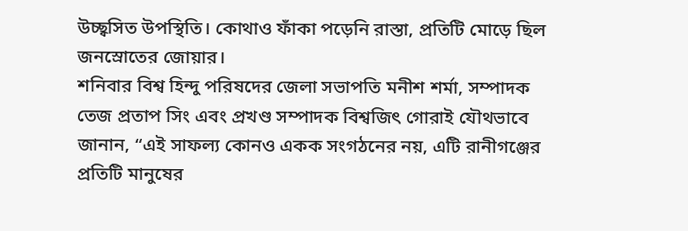উচ্ছ্বসিত উপস্থিতি। কোথাও ফাঁকা পড়েনি রাস্তা, প্রতিটি মোড়ে ছিল জনস্রোতের জোয়ার।
শনিবার বিশ্ব হিন্দু পরিষদের জেলা সভাপতি মনীশ শর্মা, সম্পাদক তেজ প্রতাপ সিং এবং প্রখণ্ড সম্পাদক বিশ্বজিৎ গোরাই যৌথভাবে জানান, “এই সাফল্য কোনও একক সংগঠনের নয়, এটি রানীগঞ্জের প্রতিটি মানুষের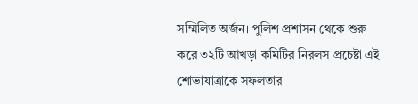সম্মিলিত অর্জন। পুলিশ প্রশাসন থেকে শুরু করে ৩২টি আখড়া কমিটির নিরলস প্রচেষ্টা এই শোভাযাত্রাকে সফলতার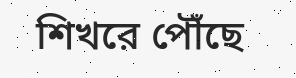শিখরে পৌঁছে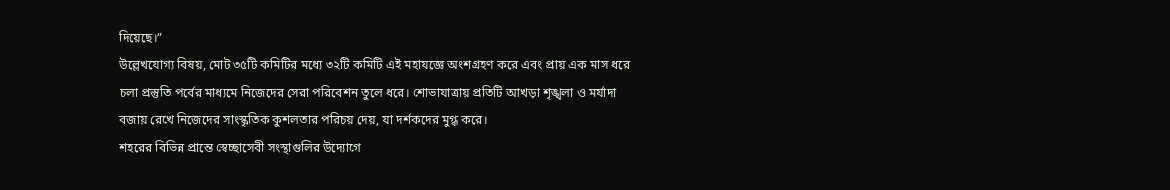দিয়েছে।”
উল্লেখযোগ্য বিষয়, মোট ৩৫টি কমিটির মধ্যে ৩২টি কমিটি এই মহাযজ্ঞে অংশগ্রহণ করে এবং প্রায় এক মাস ধরে চলা প্রস্তুতি পর্বের মাধ্যমে নিজেদের সেরা পরিবেশন তুলে ধরে। শোভাযাত্রায় প্রতিটি আখড়া শৃঙ্খলা ও মর্যাদা বজায় রেখে নিজেদের সাংস্কৃতিক কুশলতার পরিচয় দেয়, যা দর্শকদের মুগ্ধ করে।
শহরের বিভিন্ন প্রান্তে স্বেচ্ছাসেবী সংস্থাগুলির উদ্যোগে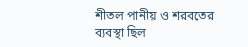শীতল পানীয় ও শরবতের ব্যবস্থা ছিল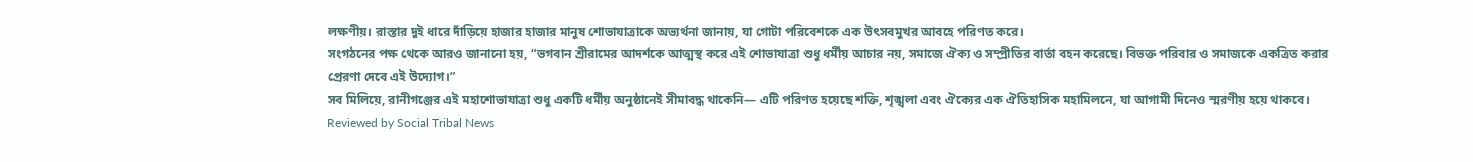লক্ষণীয়। রাস্তার দুই ধারে দাঁড়িয়ে হাজার হাজার মানুষ শোভাযাত্রাকে অভ্যর্থনা জানায়, যা গোটা পরিবেশকে এক উৎসবমুখর আবহে পরিণত করে।
সংগঠনের পক্ষ থেকে আরও জানানো হয়, “ভগবান শ্রীরামের আদর্শকে আত্মস্থ করে এই শোভাযাত্রা শুধু ধর্মীয় আচার নয়, সমাজে ঐক্য ও সম্প্রীতির বার্তা বহন করেছে। বিভক্ত পরিবার ও সমাজকে একত্রিত করার প্রেরণা দেবে এই উদ্যোগ।”
সব মিলিয়ে, রানীগঞ্জের এই মহাশোভাযাত্রা শুধু একটি ধর্মীয় অনুষ্ঠানেই সীমাবদ্ধ থাকেনি— এটি পরিণত হয়েছে শক্তি, শৃঙ্খলা এবং ঐক্যের এক ঐতিহাসিক মহামিলনে, যা আগামী দিনেও স্মরণীয় হয়ে থাকবে।
Reviewed by Social Tribal News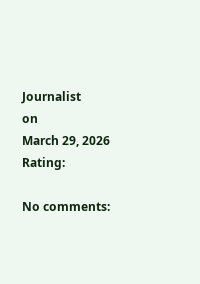Journalist
on
March 29, 2026
Rating:

No comments: